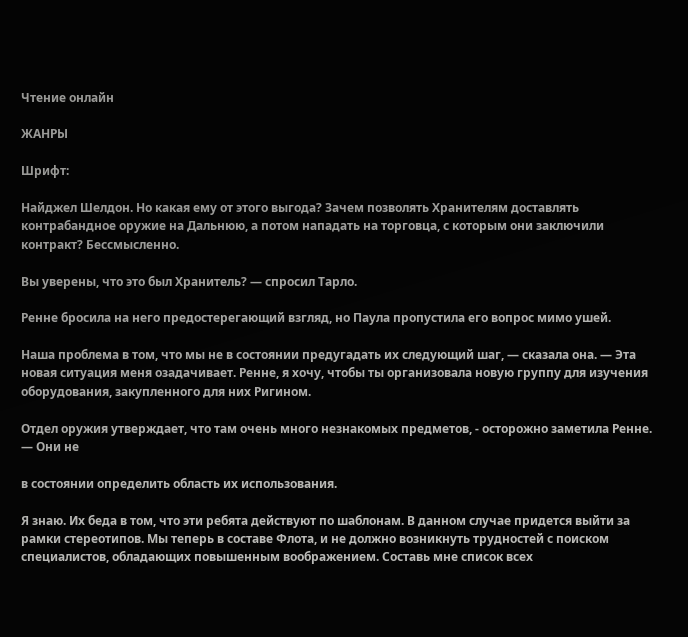Чтение онлайн

ЖАНРЫ

Шрифт:

Найджел Шелдон. Но какая ему от этого выгода? Зачем позволять Хранителям доставлять контрабандное оружие на Дальнюю, а потом нападать на торговца, с которым они заключили контракт? Бессмысленно.

Вы уверены, что это был Хранитель? — спросил Тарло.

Ренне бросила на него предостерегающий взгляд, но Паула пропустила его вопрос мимо ушей.

Наша проблема в том, что мы не в состоянии предугадать их следующий шаг, — сказала она. — Эта новая ситуация меня озадачивает. Ренне, я хочу, чтобы ты организовала новую группу для изучения оборудования, закупленного для них Ригином.

Отдел оружия утверждает, что там очень много незнакомых предметов, - осторожно заметила Ренне. — Они не

в состоянии определить область их использования.

Я знаю. Их беда в том, что эти ребята действуют по шаблонам. В данном случае придется выйти за рамки стереотипов. Мы теперь в составе Флота, и не должно возникнуть трудностей с поиском специалистов, обладающих повышенным воображением. Составь мне список всех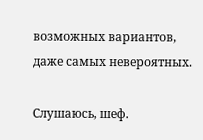возможных вариантов, даже самых невероятных.

Слушаюсь, шеф.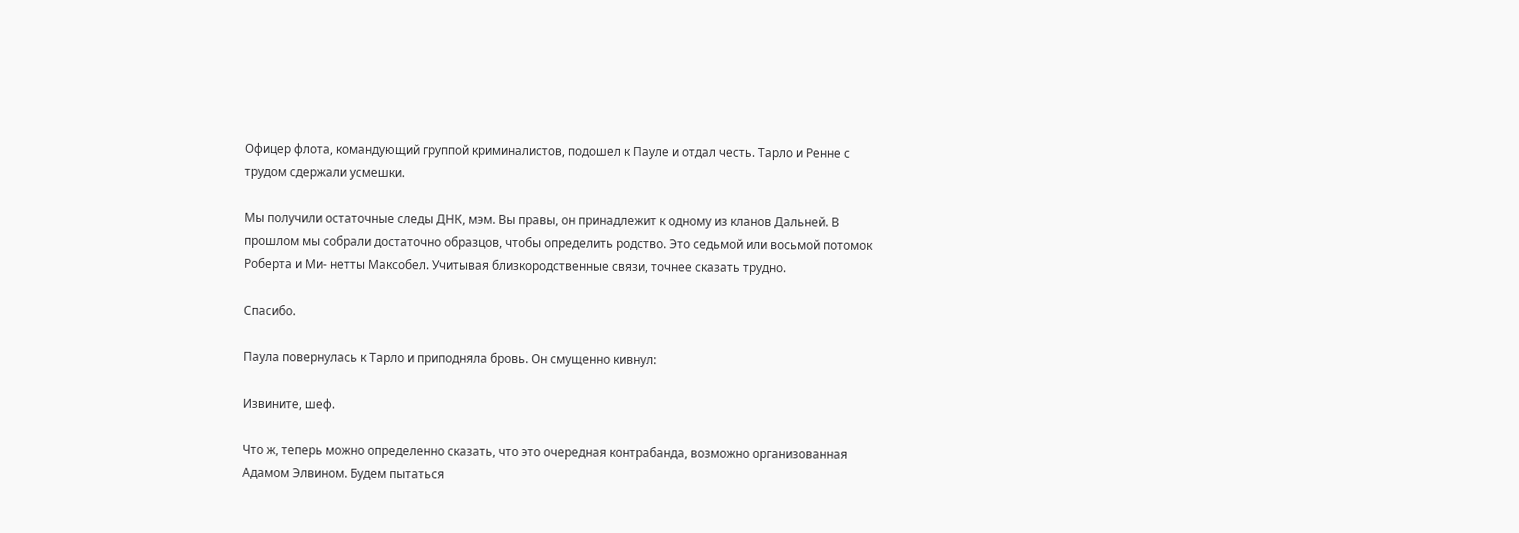Офицер флота, командующий группой криминалистов, подошел к Пауле и отдал честь. Тарло и Ренне с трудом сдержали усмешки.

Мы получили остаточные следы ДНК, мэм. Вы правы, он принадлежит к одному из кланов Дальней. В прошлом мы собрали достаточно образцов, чтобы определить родство. Это седьмой или восьмой потомок Роберта и Ми- нетты Максобел. Учитывая близкородственные связи, точнее сказать трудно.

Спасибо.

Паула повернулась к Тарло и приподняла бровь. Он смущенно кивнул:

Извините, шеф.

Что ж, теперь можно определенно сказать, что это очередная контрабанда, возможно организованная Адамом Элвином. Будем пытаться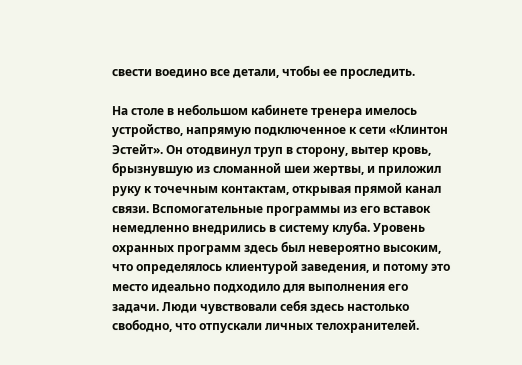свести воедино все детали, чтобы ее проследить.

На столе в небольшом кабинете тренера имелось устройство, напрямую подключенное к сети «Клинтон Эстейт». Он отодвинул труп в сторону, вытер кровь, брызнувшую из сломанной шеи жертвы, и приложил руку к точечным контактам, открывая прямой канал связи. Вспомогательные программы из его вставок немедленно внедрились в систему клуба. Уровень охранных программ здесь был невероятно высоким, что определялось клиентурой заведения, и потому это место идеально подходило для выполнения его задачи. Люди чувствовали себя здесь настолько свободно, что отпускали личных телохранителей.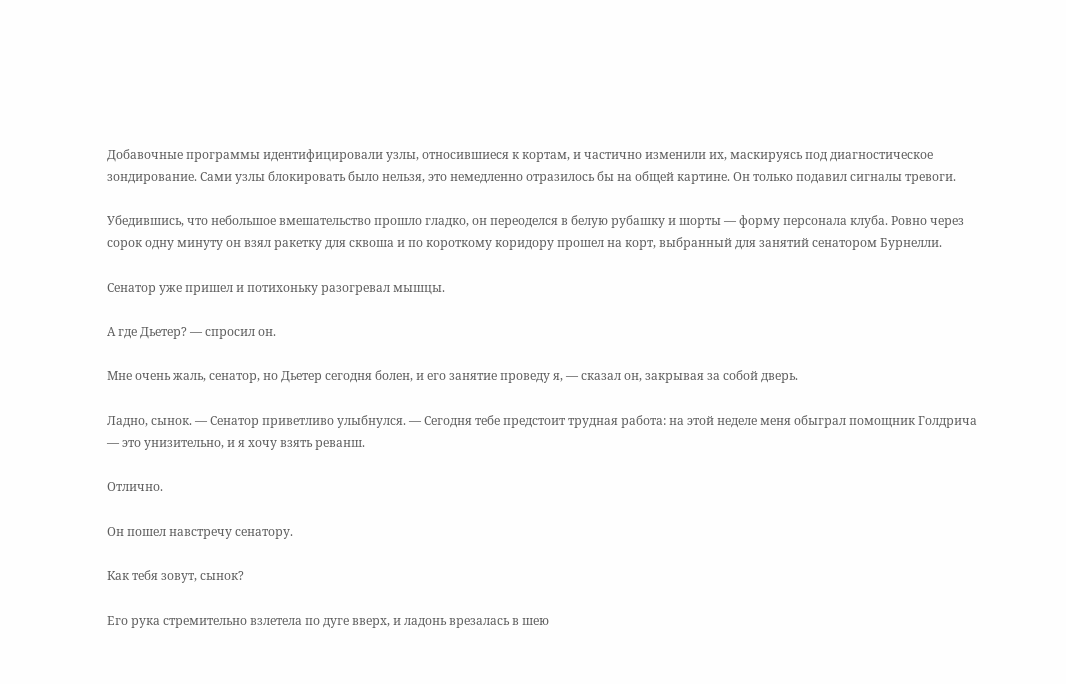Добавочные программы идентифицировали узлы, относившиеся к кортам, и частично изменили их, маскируясь под диагностическое зондирование. Сами узлы блокировать было нельзя, это немедленно отразилось бы на общей картине. Он только подавил сигналы тревоги.

Убедившись, что небольшое вмешательство прошло гладко, он переоделся в белую рубашку и шорты — форму персонала клуба. Ровно через сорок одну минуту он взял ракетку для сквоша и по короткому коридору прошел на корт, выбранный для занятий сенатором Бурнелли.

Сенатор уже пришел и потихоньку разогревал мышцы.

А где Дьетер? — спросил он.

Мне очень жаль, сенатор, но Дьетер сегодня болен, и его занятие проведу я, — сказал он, закрывая за собой дверь.

Ладно, сынок. — Сенатор приветливо улыбнулся. — Сегодня тебе предстоит трудная работа: на этой неделе меня обыграл помощник Голдрича — это унизительно, и я хочу взять реванш.

Отлично.

Он пошел навстречу сенатору.

Как тебя зовут, сынок?

Его рука стремительно взлетела по дуге вверх, и ладонь врезалась в шею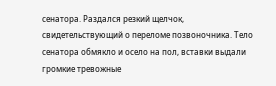сенатора. Раздался резкий щелчок, свидетельствующий о переломе позвоночника. Тело сенатора обмякло и осело на пол, вставки выдали громкие тревожные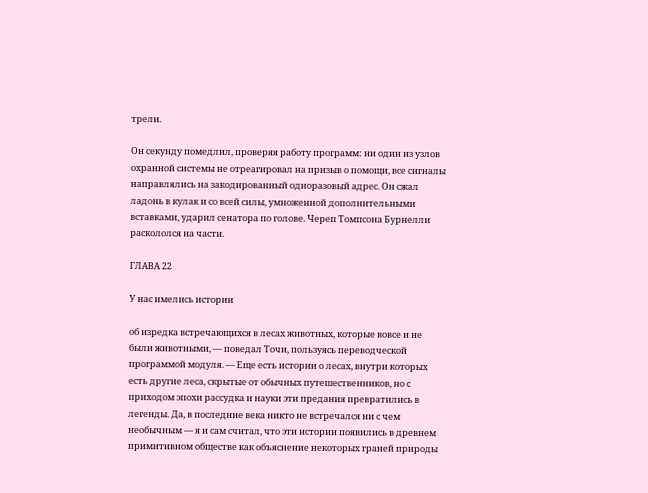трели.

Он секунду помедлил, проверяя работу программ: ни один из узлов охранной системы не отреагировал на призыв о помощи, все сигналы направлялись на закодированный одноразовый адрес. Он сжал ладонь в кулак и со всей силы, умноженной дополнительными вставками, ударил сенатора по голове. Череп Томпсона Бурнелли раскололся на части.

ГЛАВА 22

У нас имелись истории

об изредка встречающихся в лесах животных, которые вовсе и не были животными, — поведал Точи, пользуясь переводческой программой модуля. — Еще есть истории о лесах, внутри которых есть другие леса, скрытые от обычных путешественников, но с приходом эпохи рассудка и науки эти предания превратились в легенды. Да, в последние века никто не встречался ни с чем необычным — я и сам считал, что эти истории появились в древнем примитивном обществе как объяснение некоторых граней природы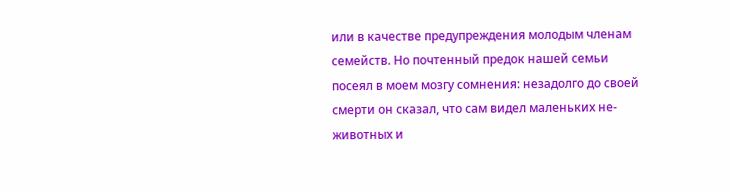или в качестве предупреждения молодым членам семейств. Но почтенный предок нашей семьи посеял в моем мозгу сомнения: незадолго до своей смерти он сказал, что сам видел маленьких не-животных и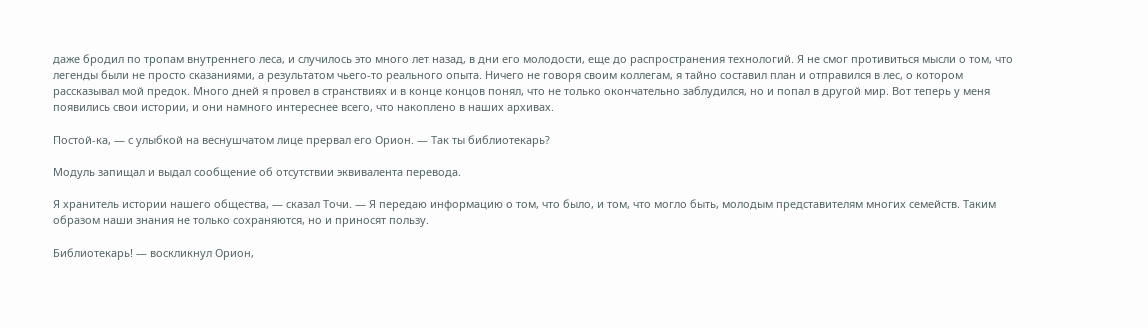даже бродил по тропам внутреннего леса, и случилось это много лет назад, в дни его молодости, еще до распространения технологий. Я не смог противиться мысли о том, что легенды были не просто сказаниями, а результатом чьего-то реального опыта. Ничего не говоря своим коллегам, я тайно составил план и отправился в лес, о котором рассказывал мой предок. Много дней я провел в странствиях и в конце концов понял, что не только окончательно заблудился, но и попал в другой мир. Вот теперь у меня появились свои истории, и они намного интереснее всего, что накоплено в наших архивах.

Постой-ка, — с улыбкой на веснушчатом лице прервал его Орион. — Так ты библиотекарь?

Модуль запищал и выдал сообщение об отсутствии эквивалента перевода.

Я хранитель истории нашего общества, — сказал Точи. — Я передаю информацию о том, что было, и том, что могло быть, молодым представителям многих семейств. Таким образом наши знания не только сохраняются, но и приносят пользу.

Библиотекарь! — воскликнул Орион,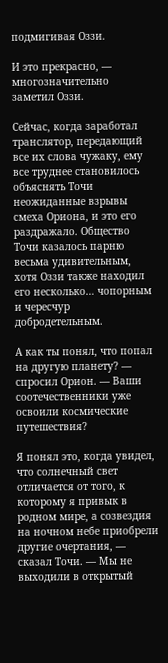подмигивая Оззи.

И это прекрасно, — многозначительно заметил Оззи.

Сейчас, когда заработал транслятор, передающий все их слова чужаку, ему все труднее становилось объяснять Точи неожиданные взрывы смеха Ориона, и это его раздражало. Общество Точи казалось парню весьма удивительным, хотя Оззи также находил его несколько… чопорным и чересчур добродетельным.

А как ты понял, что попал на другую планету? — спросил Орион. — Ваши соотечественники уже освоили космические путешествия?

Я понял это, когда увидел, что солнечный свет отличается от того, к которому я привык в родном мире, а созвездия на ночном небе приобрели другие очертания, — сказал Точи. — Мы не выходили в открытый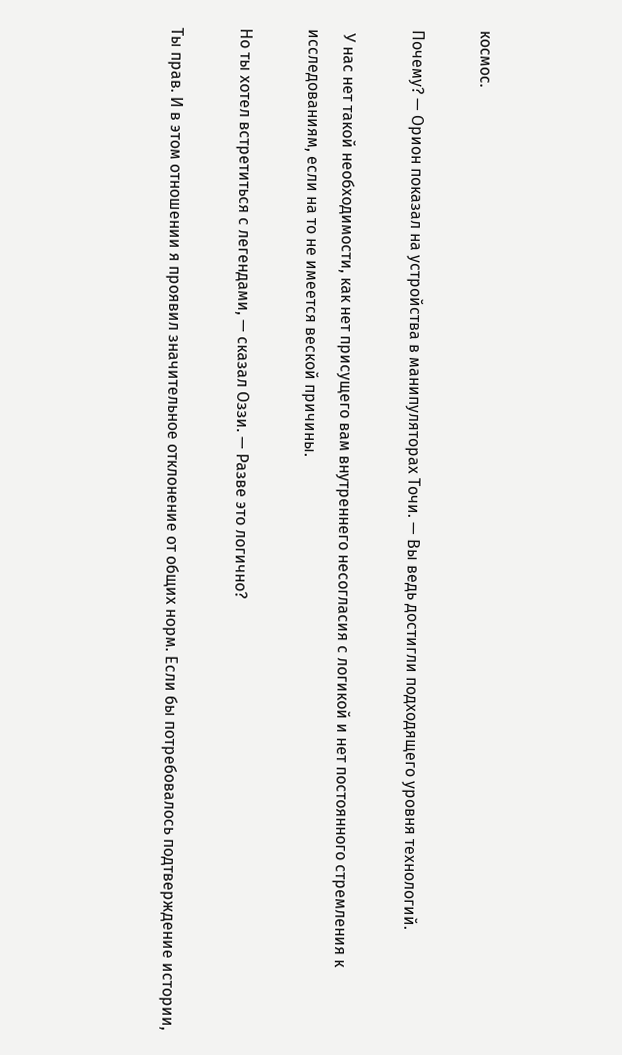космос.

Почему? — Орион показал на устройства в манипуляторах Точи. — Вы ведь достигли подходящего уровня технологий.

 У нас нет такой необходимости, как нет присущего вам внутреннего несогласия с логикой и нет постоянного стремления к исследованиям, если на то не имеется веской причины.

Но ты хотел встретиться с легендами, — сказал Оззи. — Разве это логично?

Ты прав. И в этом отношении я проявил значительное отклонение от общих норм. Если бы потребовалось подтверждение истории,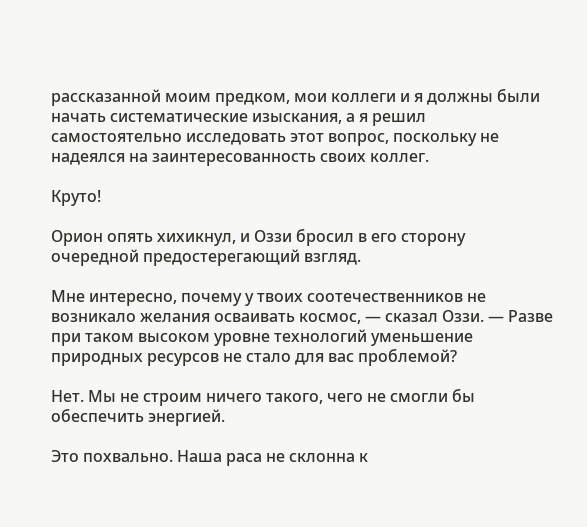рассказанной моим предком, мои коллеги и я должны были начать систематические изыскания, а я решил самостоятельно исследовать этот вопрос, поскольку не надеялся на заинтересованность своих коллег.

Круто!

Орион опять хихикнул, и Оззи бросил в его сторону очередной предостерегающий взгляд.

Мне интересно, почему у твоих соотечественников не возникало желания осваивать космос, — сказал Оззи. — Разве при таком высоком уровне технологий уменьшение природных ресурсов не стало для вас проблемой?

Нет. Мы не строим ничего такого, чего не смогли бы обеспечить энергией.

Это похвально. Наша раса не склонна к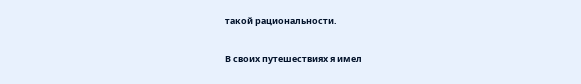такой рациональности.

В своих путешествиях я имел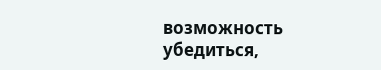возможность убедиться,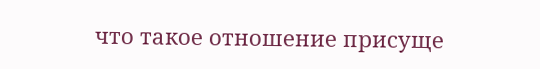что такое отношение присуще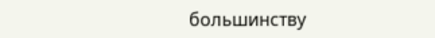большинству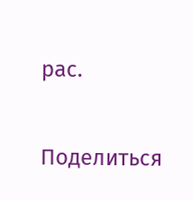рас.

Поделиться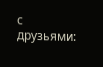с друзьями: